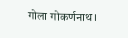गोला गोकर्णनाथ।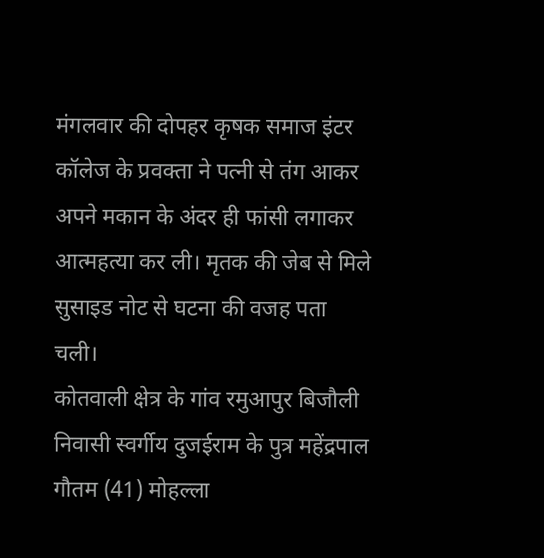मंगलवार की दोपहर कृषक समाज इंटर कॉलेज के प्रवक्ता ने पत्नी से तंग आकर अपने मकान के अंदर ही फांसी लगाकर आत्महत्या कर ली। मृतक की जेब से मिले सुसाइड नोट से घटना की वजह पता चली।
कोतवाली क्षेत्र के गांव रमुआपुर बिजौली निवासी स्वर्गीय दुजईराम के पुत्र महेंद्रपाल गौतम (41) मोहल्ला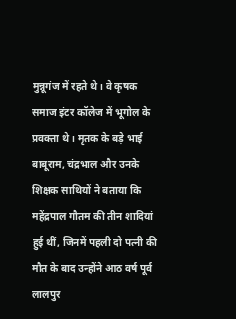मुन्नूगंज में रहते थे। वे कृषक समाज इंटर कॉलेज में भूगोल के प्रवक्ता थे। मृतक के बड़े भाई बाबूराम, चंद्रभाल और उनके शिक्षक साथियों ने बताया कि महेंद्रपाल गौतम की तीन शादियां हुई थीं, जिनमें पहली दो पत्नी की मौत के बाद उन्होंने आठ वर्ष पूर्व लालपुर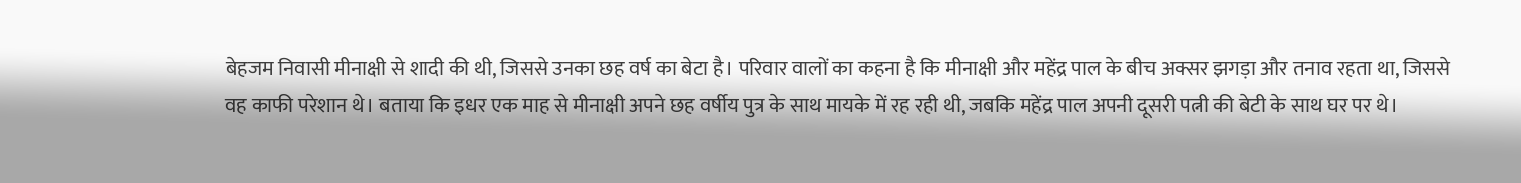बेहजम निवासी मीनाक्षी से शादी की थी, जिससे उनका छह वर्ष का बेटा है। परिवार वालों का कहना है कि मीनाक्षी और महेंद्र पाल के बीच अक्सर झगड़ा और तनाव रहता था, जिससे वह काफी परेशान थे। बताया कि इधर एक माह से मीनाक्षी अपने छह वर्षीय पुत्र के साथ मायके में रह रही थी, जबकि महेंद्र पाल अपनी दूसरी पत्नी की बेटी के साथ घर पर थे।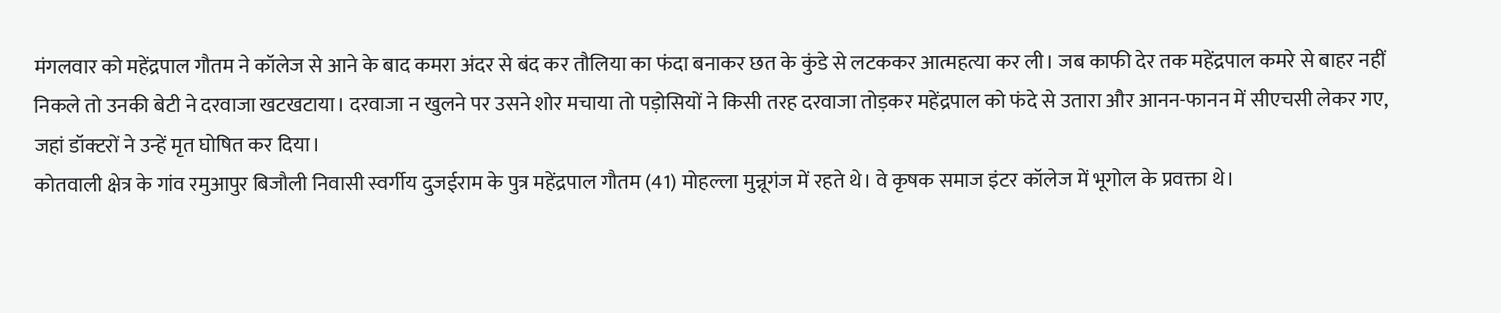मंगलवार को महेंद्रपाल गौतम ने कॉलेज से आने के बाद कमरा अंदर से बंद कर तौलिया का फंदा बनाकर छत के कुंडे से लटककर आत्महत्या कर ली। जब काफी देर तक महेंद्रपाल कमरे से बाहर नहीं निकले तो उनकी बेटी ने दरवाजा खटखटाया। दरवाजा न खुलने पर उसने शोर मचाया तो पड़ोसियों ने किसी तरह दरवाजा तोड़कर महेंद्रपाल को फंदे से उतारा और आनन-फानन में सीएचसी लेकर गए, जहां डॉक्टरों ने उन्हें मृत घोषित कर दिया।
कोतवाली क्षेत्र के गांव रमुआपुर बिजौली निवासी स्वर्गीय दुजईराम के पुत्र महेंद्रपाल गौतम (41) मोहल्ला मुन्नूगंज में रहते थे। वे कृषक समाज इंटर कॉलेज में भूगोल के प्रवक्ता थे।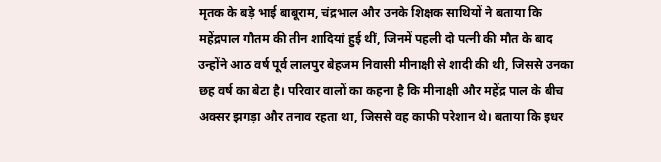मृतक के बड़े भाई बाबूराम, चंद्रभाल और उनके शिक्षक साथियों ने बताया कि महेंद्रपाल गौतम की तीन शादियां हुई थीं, जिनमें पहली दो पत्नी की मौत के बाद उन्होंने आठ वर्ष पूर्व लालपुर बेहजम निवासी मीनाक्षी से शादी की थी, जिससे उनका छह वर्ष का बेटा है। परिवार वालों का कहना है कि मीनाक्षी और महेंद्र पाल के बीच अक्सर झगड़ा और तनाव रहता था, जिससे वह काफी परेशान थे। बताया कि इधर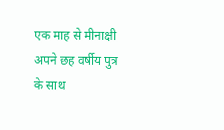एक माह से मीनाक्षी अपने छह वर्षीय पुत्र के साथ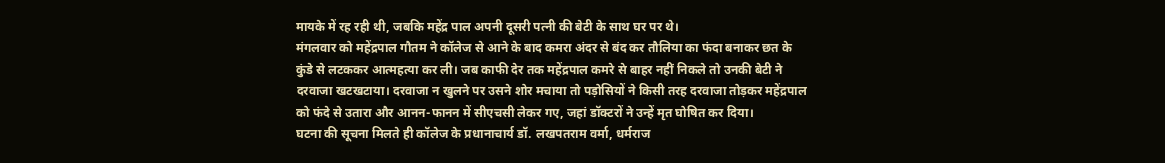मायके में रह रही थी, जबकि महेंद्र पाल अपनी दूसरी पत्नी की बेटी के साथ घर पर थे।
मंगलवार को महेंद्रपाल गौतम ने कॉलेज से आने के बाद कमरा अंदर से बंद कर तौलिया का फंदा बनाकर छत के कुंडे से लटककर आत्महत्या कर ली। जब काफी देर तक महेंद्रपाल कमरे से बाहर नहीं निकले तो उनकी बेटी ने दरवाजा खटखटाया। दरवाजा न खुलने पर उसने शोर मचाया तो पड़ोसियों ने किसी तरह दरवाजा तोड़कर महेंद्रपाल को फंदे से उतारा और आनन-फानन में सीएचसी लेकर गए, जहां डॉक्टरों ने उन्हें मृत घोषित कर दिया।
घटना की सूचना मिलते ही कॉलेज के प्रधानाचार्य डॉ. लखपतराम वर्मा, धर्मराज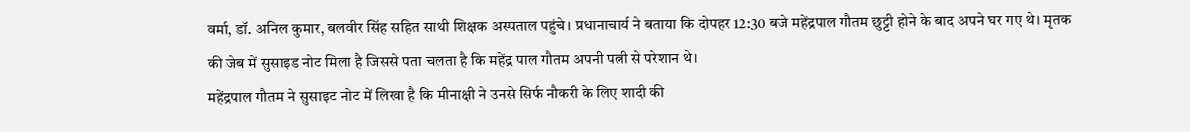वर्मा, डॉ. अनिल कुमार, बलवीर सिंह सहित साथी शिक्षक अस्पताल पहुंचे। प्रधानाचार्य ने बताया कि दोपहर 12:30 बजे महेंद्रपाल गौतम छुट्टी होने के बाद अपने घर गए थे। मृतक की जेब में सुसाइड नोट मिला है जिससे पता चलता है कि महेंद्र पाल गौतम अपनी पत्नी से परेशान थे।
महेंद्रपाल गौतम ने सुसाइट नोट में लिखा है कि मीनाक्षी ने उनसे सिर्फ नौकरी के लिए शादी की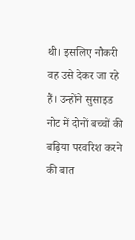थी। इसलिए नौकरी वह उसे देकर जा रहे हैं। उन्होंने सुसाइड नोट में दोनों बच्चों की बढ़िया परवरिश करने की बात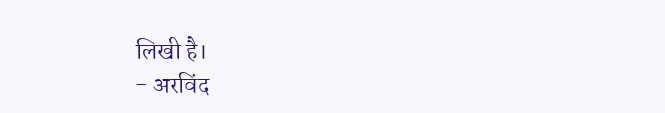लिखी है।
- अरविंद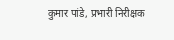कुमार पांडे, प्रभारी निरीक्षक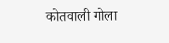कोतवाली गोला